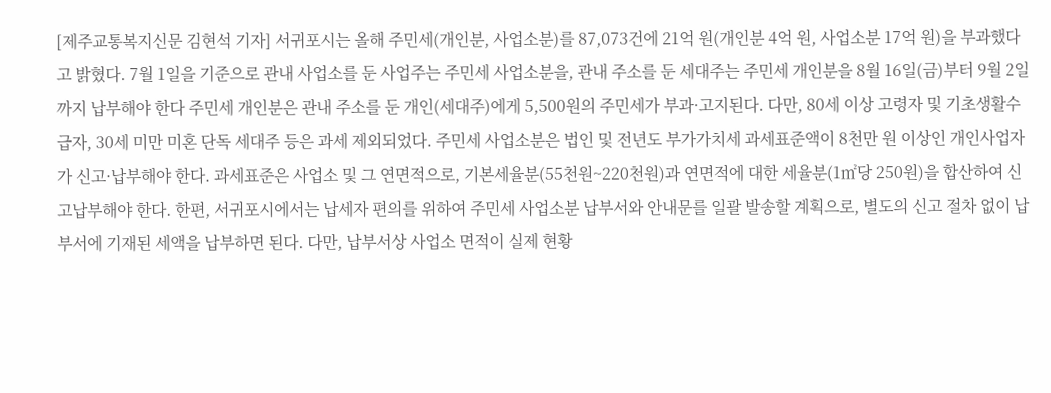[제주교통복지신문 김현석 기자] 서귀포시는 올해 주민세(개인분, 사업소분)를 87,073건에 21억 원(개인분 4억 원, 사업소분 17억 원)을 부과했다고 밝혔다. 7월 1일을 기준으로 관내 사업소를 둔 사업주는 주민세 사업소분을, 관내 주소를 둔 세대주는 주민세 개인분을 8월 16일(금)부터 9월 2일까지 납부해야 한다 주민세 개인분은 관내 주소를 둔 개인(세대주)에게 5,500원의 주민세가 부과·고지된다. 다만, 80세 이상 고령자 및 기초생활수급자, 30세 미만 미혼 단독 세대주 등은 과세 제외되었다. 주민세 사업소분은 법인 및 전년도 부가가치세 과세표준액이 8천만 원 이상인 개인사업자가 신고·납부해야 한다. 과세표준은 사업소 및 그 연면적으로, 기본세율분(55천원~220천원)과 연면적에 대한 세율분(1㎡당 250원)을 합산하여 신고납부해야 한다. 한편, 서귀포시에서는 납세자 편의를 위하여 주민세 사업소분 납부서와 안내문를 일괄 발송할 계획으로, 별도의 신고 절차 없이 납부서에 기재된 세액을 납부하면 된다. 다만, 납부서상 사업소 면적이 실제 현황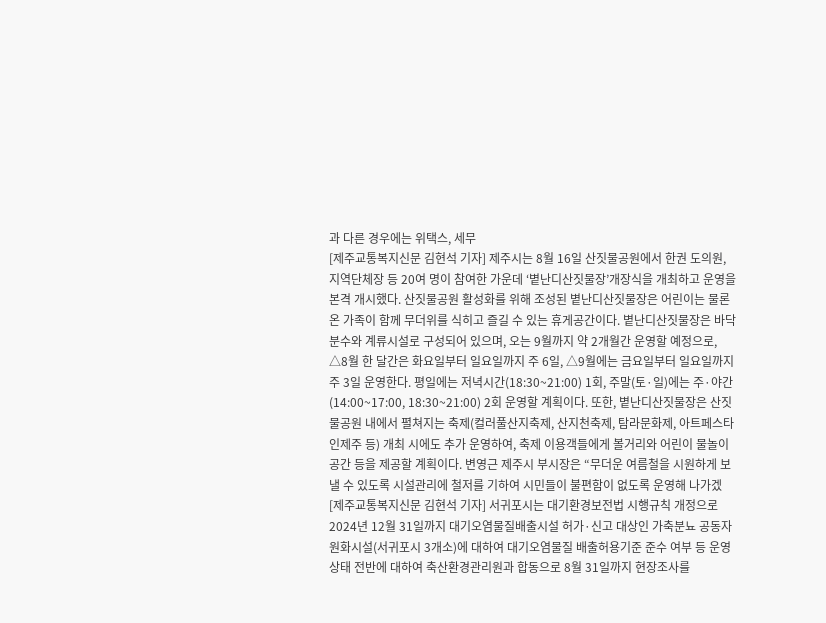과 다른 경우에는 위택스, 세무
[제주교통복지신문 김현석 기자] 제주시는 8월 16일 산짓물공원에서 한권 도의원, 지역단체장 등 20여 명이 참여한 가운데 ‘볕난디산짓물장’개장식을 개최하고 운영을 본격 개시했다. 산짓물공원 활성화를 위해 조성된 볕난디산짓물장은 어린이는 물론 온 가족이 함께 무더위를 식히고 즐길 수 있는 휴게공간이다. 볕난디산짓물장은 바닥분수와 계류시설로 구성되어 있으며, 오는 9월까지 약 2개월간 운영할 예정으로, △8월 한 달간은 화요일부터 일요일까지 주 6일, △9월에는 금요일부터 일요일까지 주 3일 운영한다. 평일에는 저녁시간(18:30~21:00) 1회, 주말(토·일)에는 주·야간(14:00~17:00, 18:30~21:00) 2회 운영할 계획이다. 또한, 볕난디산짓물장은 산짓물공원 내에서 펼쳐지는 축제(컬러풀산지축제, 산지천축제, 탐라문화제, 아트페스타인제주 등) 개최 시에도 추가 운영하여, 축제 이용객들에게 볼거리와 어린이 물놀이 공간 등을 제공할 계획이다. 변영근 제주시 부시장은 “무더운 여름철을 시원하게 보낼 수 있도록 시설관리에 철저를 기하여 시민들이 불편함이 없도록 운영해 나가겠
[제주교통복지신문 김현석 기자] 서귀포시는 대기환경보전법 시행규칙 개정으로 2024년 12월 31일까지 대기오염물질배출시설 허가·신고 대상인 가축분뇨 공동자원화시설(서귀포시 3개소)에 대하여 대기오염물질 배출허용기준 준수 여부 등 운영 상태 전반에 대하여 축산환경관리원과 합동으로 8월 31일까지 현장조사를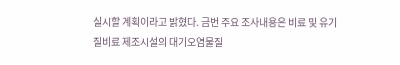실시할 계획이라고 밝혔다. 금번 주요 조사내용은 비료 및 유기질비료 제조시설의 대기오염물질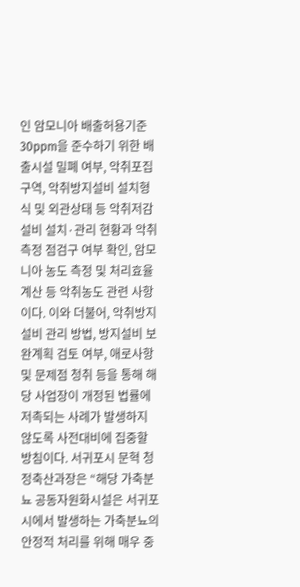인 암모니아 배출허용기준 30ppm을 준수하기 위한 배출시설 밀폐 여부, 악취포집 구역, 악취방지설비 설치형식 및 외관상태 등 악취저감 설비 설치·관리 현황과 악취측정 점검구 여부 확인, 암모니아 농도 측정 및 처리효율 계산 등 악취농도 관련 사항이다. 이와 더불어, 악취방지설비 관리 방법, 방지설비 보완계획 검토 여부, 애로사항 및 문제점 청취 등을 통해 해당 사업장이 개정된 법률에 저촉되는 사례가 발생하지 않도록 사전대비에 집중할 방침이다. 서귀포시 문혁 청정축산과장은 “해당 가축분뇨 공동자원화시설은 서귀포시에서 발생하는 가축분뇨의 안정적 처리를 위해 매우 중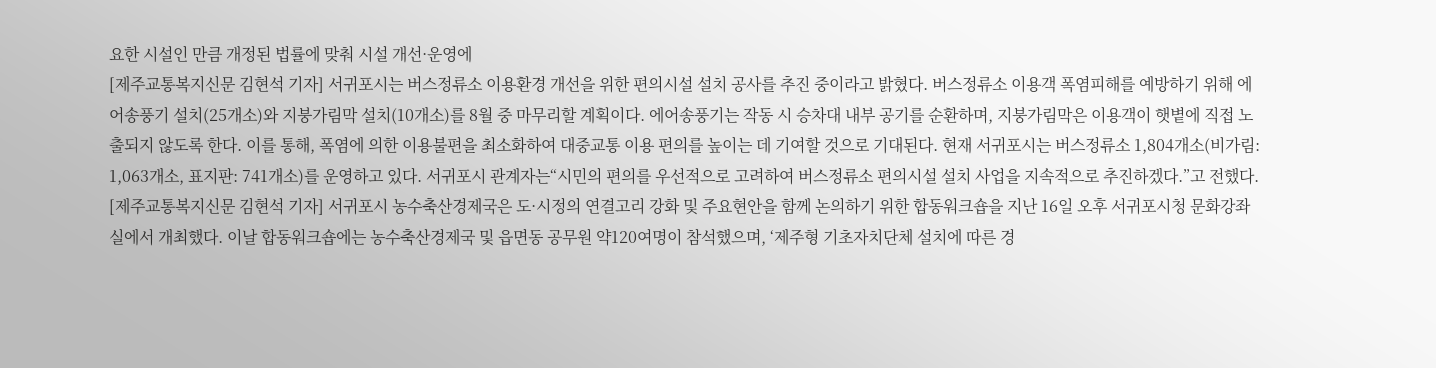요한 시설인 만큼 개정된 법률에 맞춰 시설 개선·운영에
[제주교통복지신문 김현석 기자] 서귀포시는 버스정류소 이용환경 개선을 위한 편의시설 설치 공사를 추진 중이라고 밝혔다. 버스정류소 이용객 폭염피해를 예방하기 위해 에어송풍기 설치(25개소)와 지붕가림막 설치(10개소)를 8월 중 마무리할 계획이다. 에어송풍기는 작동 시 승차대 내부 공기를 순환하며, 지붕가림막은 이용객이 햇볕에 직접 노출되지 않도록 한다. 이를 통해, 폭염에 의한 이용불편을 최소화하여 대중교통 이용 편의를 높이는 데 기여할 것으로 기대된다. 현재 서귀포시는 버스정류소 1,804개소(비가림: 1,063개소, 표지판: 741개소)를 운영하고 있다. 서귀포시 관계자는“시민의 편의를 우선적으로 고려하여 버스정류소 편의시설 설치 사업을 지속적으로 추진하겠다.”고 전했다.
[제주교통복지신문 김현석 기자] 서귀포시 농수축산경제국은 도·시정의 연결고리 강화 및 주요현안을 함께 논의하기 위한 합동워크숍을 지난 16일 오후 서귀포시청 문화강좌실에서 개최했다. 이날 합동워크숍에는 농수축산경제국 및 읍면동 공무원 약120여명이 참석했으며, ‘제주형 기초자치단체 설치에 따른 경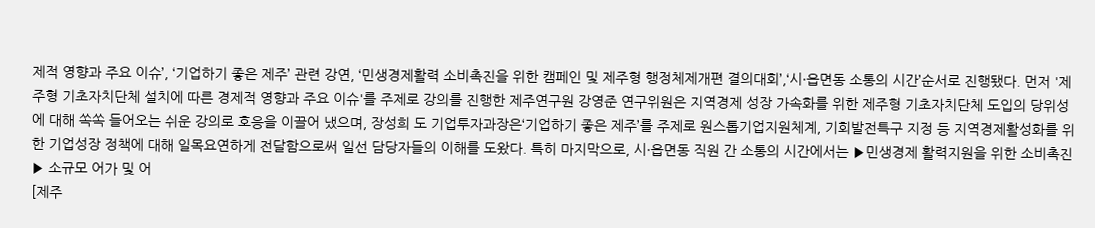제적 영향과 주요 이슈’, ‘기업하기 좋은 제주’ 관련 강연, ‘민생경제활력 소비촉진을 위한 캠페인 및 제주형 행정체제개편 결의대회’,‘시·읍면동 소통의 시간’순서로 진행됐다. 먼저 '제주형 기초자치단체 설치에 따른 경제적 영향과 주요 이슈'를 주제로 강의를 진행한 제주연구원 강영준 연구위원은 지역경제 성장 가속화를 위한 제주형 기초자치단체 도입의 당위성에 대해 쏙쏙 들어오는 쉬운 강의로 호응을 이끌어 냈으며, 장성희 도 기업투자과장은‘기업하기 좋은 제주’를 주제로 원스톱기업지원체계, 기회발전특구 지정 등 지역경제활성화를 위한 기업성장 정책에 대해 일목요연하게 전달함으로써 일선 담당자들의 이해를 도왔다. 특히 마지막으로, 시·읍면동 직원 간 소통의 시간에서는 ▶민생경제 활력지원을 위한 소비촉진 ▶ 소규모 어가 및 어
[제주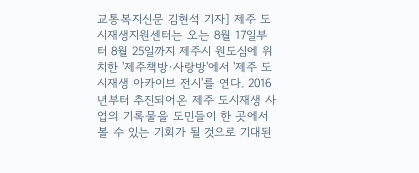교통복지신문 김현석 기자] 제주 도시재생지원센터는 오는 8월 17일부터 8월 25일까지 제주시 원도심에 위치한 '제주책방·사랑방'에서 '제주 도시재생 아카이브 전시'를 연다. 2016년부터 추진되어온 제주 도시재생 사업의 기록물을 도민들이 한 곳에서 볼 수 있는 기회가 될 것으로 기대된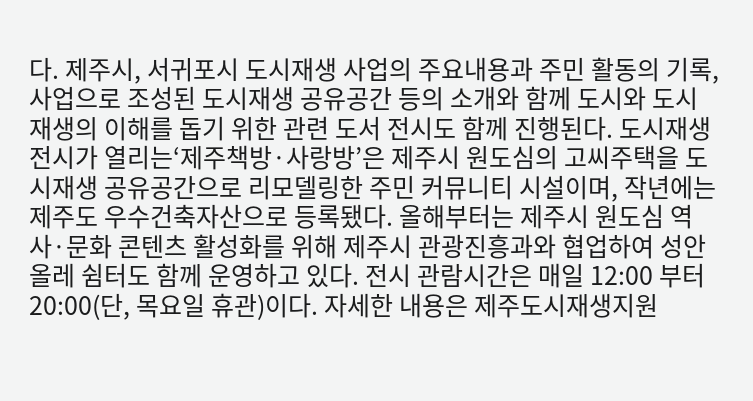다. 제주시, 서귀포시 도시재생 사업의 주요내용과 주민 활동의 기록, 사업으로 조성된 도시재생 공유공간 등의 소개와 함께 도시와 도시재생의 이해를 돕기 위한 관련 도서 전시도 함께 진행된다. 도시재생 전시가 열리는‘제주책방·사랑방’은 제주시 원도심의 고씨주택을 도시재생 공유공간으로 리모델링한 주민 커뮤니티 시설이며, 작년에는 제주도 우수건축자산으로 등록됐다. 올해부터는 제주시 원도심 역사·문화 콘텐츠 활성화를 위해 제주시 관광진흥과와 협업하여 성안올레 쉼터도 함께 운영하고 있다. 전시 관람시간은 매일 12:00 부터 20:00(단, 목요일 휴관)이다. 자세한 내용은 제주도시재생지원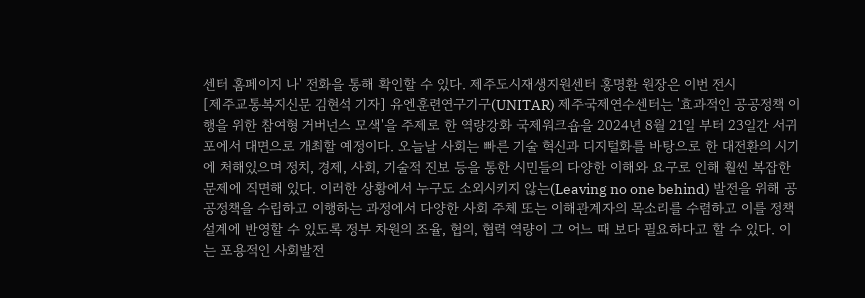센터 홈페이지 나' 전화을 통해 확인할 수 있다. 제주도시재생지원센터 홍명환 원장은 이번 전시
[제주교통복지신문 김현석 기자] 유엔훈련연구기구(UNITAR) 제주국제연수센터는 '효과적인 공공정책 이행을 위한 참여형 거버넌스 모색'을 주제로 한 역량강화 국제워크숍을 2024년 8월 21일 부터 23일간 서귀포에서 대면으로 개최할 예정이다. 오늘날 사회는 빠른 기술 혁신과 디지털화를 바탕으로 한 대전환의 시기에 처해있으며 정치, 경제, 사회, 기술적 진보 등을 통한 시민들의 다양한 이해와 요구로 인해 훨씬 복잡한 문제에 직면해 있다. 이러한 상황에서 누구도 소외시키지 않는(Leaving no one behind) 발전을 위해 공공정책을 수립하고 이행하는 과정에서 다양한 사회 주체 또는 이해관계자의 목소리를 수렴하고 이를 정책설계에 반영할 수 있도록 정부 차원의 조율, 협의, 협력 역량이 그 어느 때 보다 필요하다고 할 수 있다. 이는 포용적인 사회발전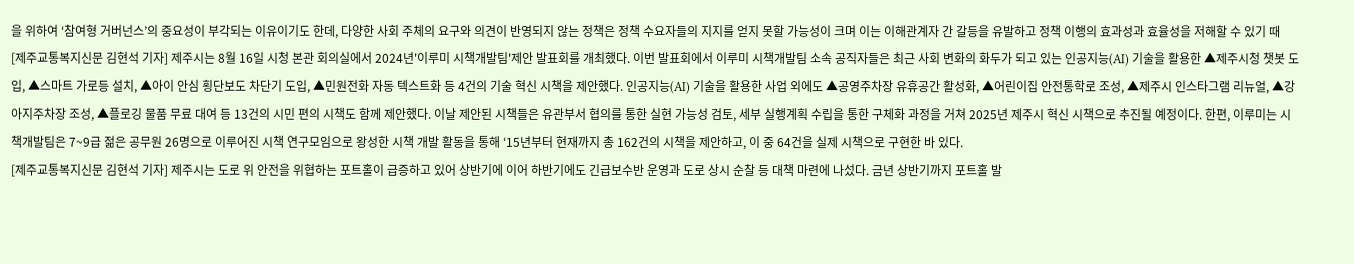을 위하여 ‘참여형 거버넌스’의 중요성이 부각되는 이유이기도 한데, 다양한 사회 주체의 요구와 의견이 반영되지 않는 정책은 정책 수요자들의 지지를 얻지 못할 가능성이 크며 이는 이해관계자 간 갈등을 유발하고 정책 이행의 효과성과 효율성을 저해할 수 있기 때
[제주교통복지신문 김현석 기자] 제주시는 8월 16일 시청 본관 회의실에서 2024년'이루미 시책개발팀'제안 발표회를 개최했다. 이번 발표회에서 이루미 시책개발팀 소속 공직자들은 최근 사회 변화의 화두가 되고 있는 인공지능(AI) 기술을 활용한 ▲제주시청 챗봇 도입, ▲스마트 가로등 설치, ▲아이 안심 횡단보도 차단기 도입, ▲민원전화 자동 텍스트화 등 4건의 기술 혁신 시책을 제안했다. 인공지능(AI) 기술을 활용한 사업 외에도 ▲공영주차장 유휴공간 활성화, ▲어린이집 안전통학로 조성, ▲제주시 인스타그램 리뉴얼, ▲강아지주차장 조성, ▲플로깅 물품 무료 대여 등 13건의 시민 편의 시책도 함께 제안했다. 이날 제안된 시책들은 유관부서 협의를 통한 실현 가능성 검토, 세부 실행계획 수립을 통한 구체화 과정을 거쳐 2025년 제주시 혁신 시책으로 추진될 예정이다. 한편, 이루미는 시책개발팀은 7~9급 젊은 공무원 26명으로 이루어진 시책 연구모임으로 왕성한 시책 개발 활동을 통해 ‘15년부터 현재까지 총 162건의 시책을 제안하고, 이 중 64건을 실제 시책으로 구현한 바 있다.
[제주교통복지신문 김현석 기자] 제주시는 도로 위 안전을 위협하는 포트홀이 급증하고 있어 상반기에 이어 하반기에도 긴급보수반 운영과 도로 상시 순찰 등 대책 마련에 나섰다. 금년 상반기까지 포트홀 발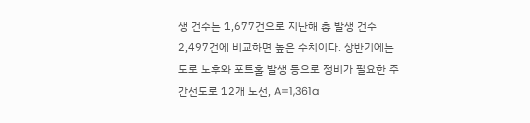생 건수는 1,677건으로 지난해 총 발생 건수 2,497건에 비교하면 높은 수치이다. 상반기에는 도로 노후와 포트홀 발생 등으로 정비가 필요한 주간선도로 12개 노선, A=1,361a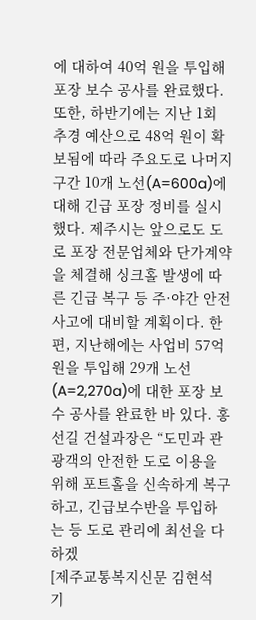에 대하여 40억 원을 투입해 포장 보수 공사를 완료했다. 또한, 하반기에는 지난 1회 추경 예산으로 48억 원이 확보됨에 따라 주요도로 나머지 구간 10개 노선(A=600a)에 대해 긴급 포장 정비를 실시했다. 제주시는 앞으로도 도로 포장 전문업체와 단가계약을 체결해 싱크홀 발생에 따른 긴급 복구 등 주·야간 안전사고에 대비할 계획이다. 한편, 지난해에는 사업비 57억 원을 투입해 29개 노선 (A=2,270a)에 대한 포장 보수 공사를 완료한 바 있다. 홍선길 건설과장은 “도민과 관광객의 안전한 도로 이용을 위해 포트홀을 신속하게 복구하고, 긴급보수반을 투입하는 등 도로 관리에 최선을 다하겠
[제주교통복지신문 김현석 기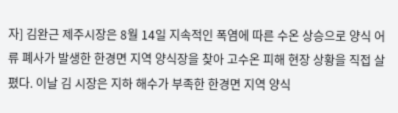자] 김완근 제주시장은 8월 14일 지속적인 폭염에 따른 수온 상승으로 양식 어류 폐사가 발생한 한경면 지역 양식장을 찾아 고수온 피해 현장 상황을 직접 살폈다. 이날 김 시장은 지하 해수가 부족한 한경면 지역 양식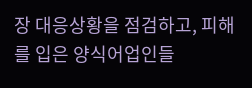장 대응상황을 점검하고, 피해를 입은 양식어업인들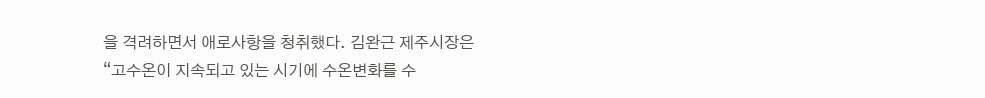을 격려하면서 애로사항을 청취했다. 김완근 제주시장은 “고수온이 지속되고 있는 시기에 수온변화를 수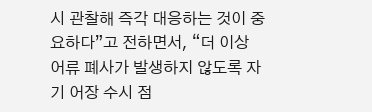시 관찰해 즉각 대응하는 것이 중요하다”고 전하면서, “더 이상 어류 폐사가 발생하지 않도록 자기 어장 수시 점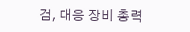검, 대응 장비 총력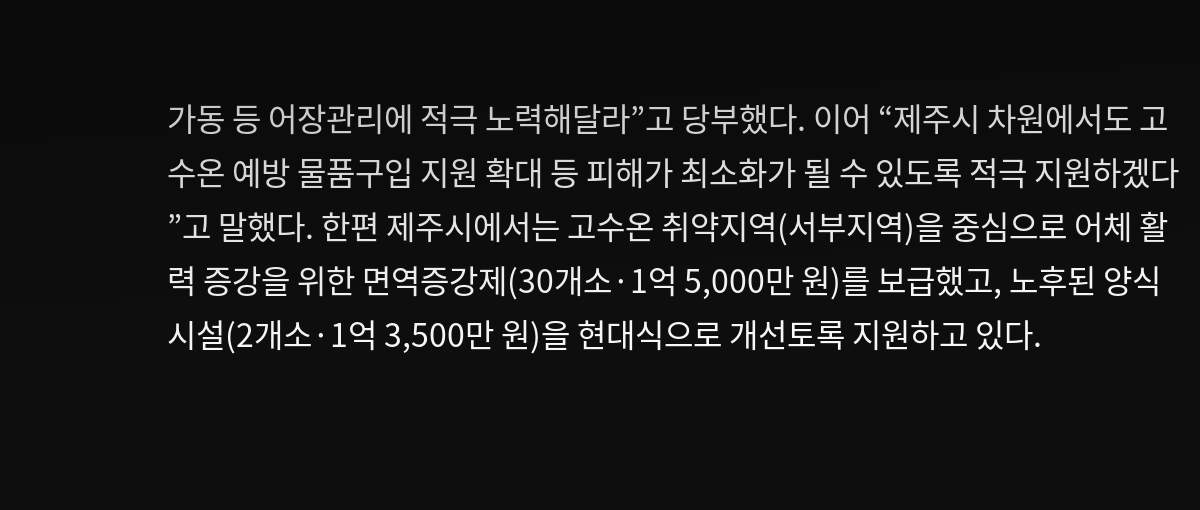가동 등 어장관리에 적극 노력해달라”고 당부했다. 이어 “제주시 차원에서도 고수온 예방 물품구입 지원 확대 등 피해가 최소화가 될 수 있도록 적극 지원하겠다 ”고 말했다. 한편 제주시에서는 고수온 취약지역(서부지역)을 중심으로 어체 활력 증강을 위한 면역증강제(30개소·1억 5,000만 원)를 보급했고, 노후된 양식시설(2개소·1억 3,500만 원)을 현대식으로 개선토록 지원하고 있다.